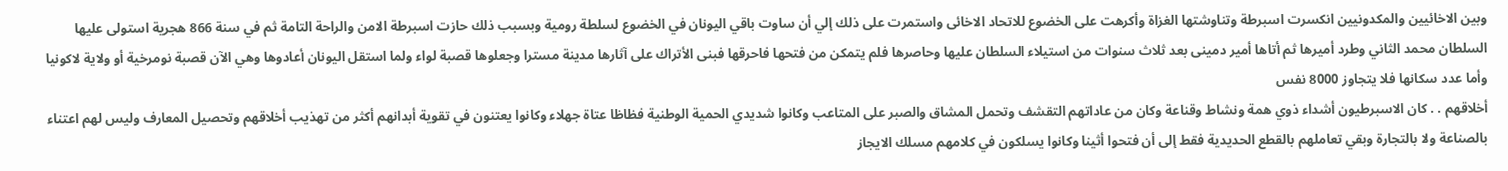وبين الاخائيين والمكدونيين انكسرت اسبرطة وتناوشتها الغزاة وأكرهت على الخضوع للاتحاد الاخائى واستمرت على ذلك إلي أن ساوت باقي اليونان في الخضوع لسلطة رومية وبسبب ذلك حازت اسبرطة الامن والراحة التامة ثم في سنة 866 هجرية استولى عليها السلطان محمد الثاني وطرد أميرها ثم أتاها أمير دمينى بعد ثلاث سنوات من استيلاء السلطان عليها وحاصرها فلم يتمكن من فتحها فاحرقها فبنى الأتراك على آثارها مدينة مسترا وجعلوها قصبة لواء ولما استقل اليونان أعادوها وهي الآن قصبة نومرخية أو ولاية لاكونيا وأما عدد سكانها فلا يتجاوز 8000 نفس
أخلاقهم . . كان الاسبرطيون أشداء ذوي همة ونشاط وقناعة وكان من عاداتهم التقشف وتحمل المشاق والصبر على المتاعب وكانوا شديدي الحمية الوطنية فظاظا عتاة جهلاء وكانوا يعتنون في تقوية أبدانهم أكثر من تهذيب أخلاقهم وتحصيل المعارف وليس لهم اعتناء بالصناعة ولا بالتجارة وبقي تعاملهم بالقطع الحديدية فقط إلى أن فتحوا أثينا وكانوا يسلكون في كلامهم مسلك الايجاز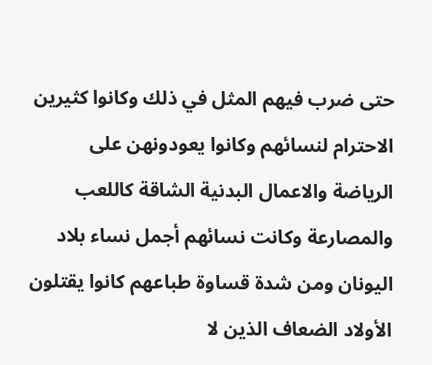حتى ضرب فيهم المثل في ذلك وكانوا كثيرين الاحترام لنسائهم وكانوا يعودونهن على الرياضة والاعمال البدنية الشاقة كاللعب والمصارعة وكانت نسائهم أجمل نساء بلاد اليونان ومن شدة قساوة طباعهم كانوا يقتلون الأولاد الضعاف الذين لا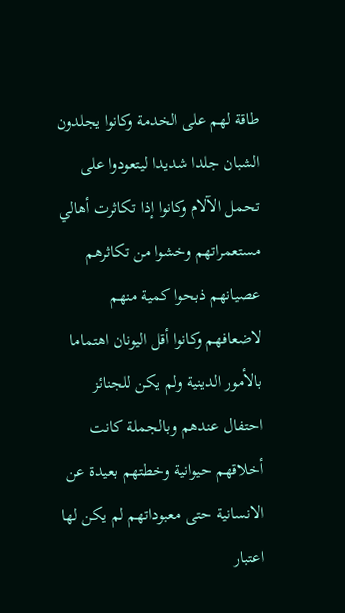طاقة لهم على الخدمة وكانوا يجلدون الشبان جلدا شديدا ليتعودوا على تحمل الآلام وكانوا إذا تكاثرت أهالي مستعمراتهم وخشوا من تكاثرهم عصيانهم ذبحوا كمية منهم لاضعافهم وكانوا أقل اليونان اهتماما بالأمور الدينية ولم يكن للجنائز احتفال عندهم وبالجملة كانت أخلاقهم حيوانية وخطتهم بعيدة عن الانسانية حتى معبوداتهم لم يكن لها اعتبار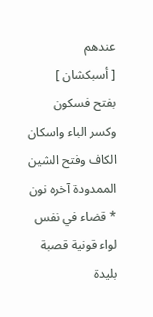عندهم
[ أسبكشان ]
بفتح فسكون وكسر الباء واسكان الكاف وفتح الشين الممدودة آخره نون * قضاء في نفس لواء قونية قصبة بليدة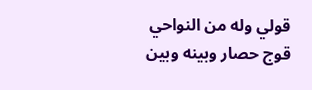قولي وله من النواحي قوج حصار وبينه وبين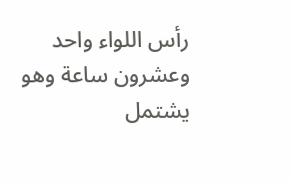رأس اللواء واحد وعشرون ساعة وهو يشتمل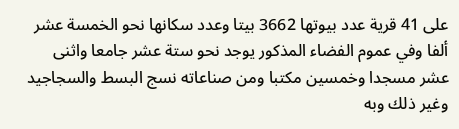على 41 قرية عدد بيوتها 3662 بيتا وعدد سكانها نحو الخمسة عشر ألفا وفي عموم الفضاء المذكور يوجد نحو ستة عشر جامعا واثنى عشر مسجدا وخمسين مكتبا ومن صناعاته نسج البسط والسجاجيد وغير ذلك وبه